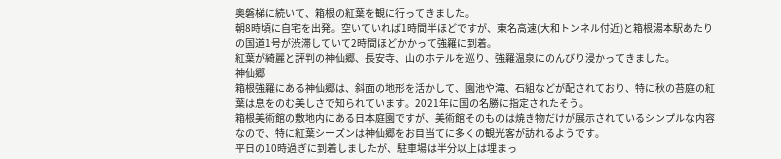奥磐梯に続いて、箱根の紅葉を観に行ってきました。
朝8時頃に自宅を出発。空いていれば1時間半ほどですが、東名高速(大和トンネル付近)と箱根湯本駅あたりの国道1号が渋滞していて2時間ほどかかって強羅に到着。
紅葉が綺麗と評判の神仙郷、長安寺、山のホテルを巡り、強羅温泉にのんびり浸かってきました。
神仙郷
箱根強羅にある神仙郷は、斜面の地形を活かして、園池や滝、石組などが配されており、特に秋の苔庭の紅葉は息をのむ美しさで知られています。2021年に国の名勝に指定されたそう。
箱根美術館の敷地内にある日本庭園ですが、美術館そのものは焼き物だけが展示されているシンプルな内容なので、特に紅葉シーズンは神仙郷をお目当てに多くの観光客が訪れるようです。
平日の10時過ぎに到着しましたが、駐車場は半分以上は埋まっ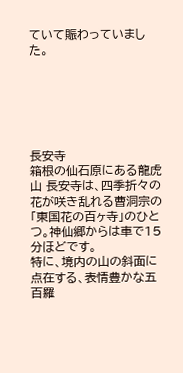ていて賑わっていました。






長安寺
箱根の仙石原にある龍虎山 長安寺は、四季折々の花が咲き乱れる曹洞宗の「東国花の百ヶ寺」のひとつ。神仙郷からは車で15分ほどです。
特に、境内の山の斜面に点在する、表情豊かな五百羅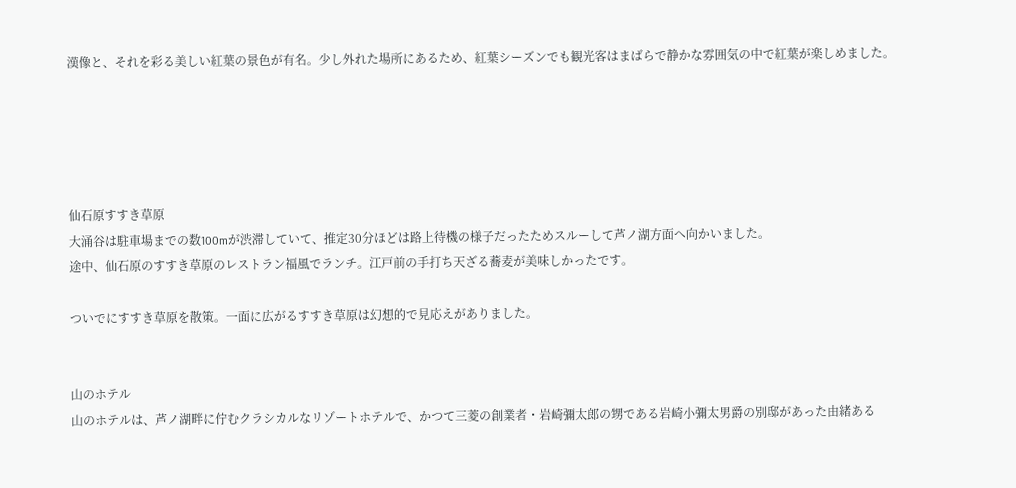漢像と、それを彩る美しい紅葉の景色が有名。少し外れた場所にあるため、紅葉シーズンでも観光客はまばらで静かな雰囲気の中で紅葉が楽しめました。





仙石原すすき草原
大涌谷は駐車場までの数100mが渋滞していて、推定30分ほどは路上待機の様子だったためスルーして芦ノ湖方面へ向かいました。
途中、仙石原のすすき草原のレストラン福風でランチ。江戸前の手打ち天ざる蕎麦が美味しかったです。

ついでにすすき草原を散策。一面に広がるすすき草原は幻想的で見応えがありました。


山のホテル
山のホテルは、芦ノ湖畔に佇むクラシカルなリゾートホテルで、かつて三菱の創業者・岩崎彌太郎の甥である岩崎小彌太男爵の別邸があった由緒ある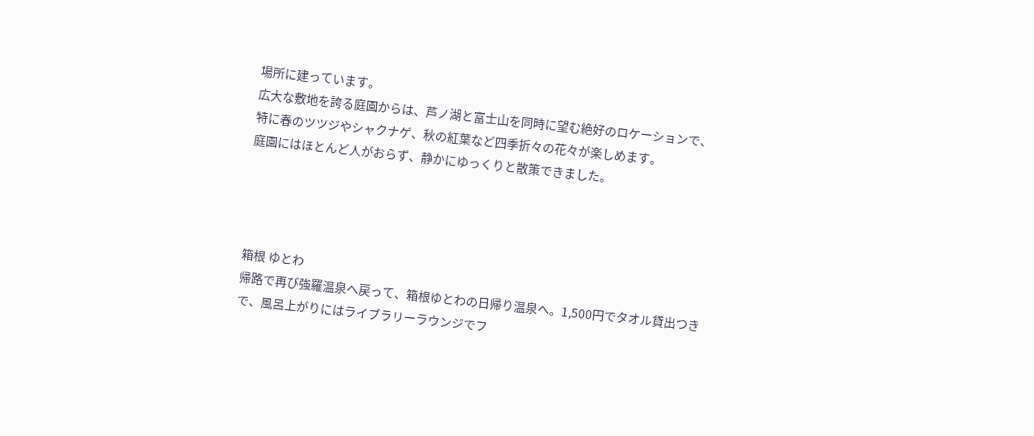場所に建っています。
広大な敷地を誇る庭園からは、芦ノ湖と富士山を同時に望む絶好のロケーションで、特に春のツツジやシャクナゲ、秋の紅葉など四季折々の花々が楽しめます。
庭園にはほとんど人がおらず、静かにゆっくりと散策できました。




箱根 ゆとわ
帰路で再び強羅温泉へ戻って、箱根ゆとわの日帰り温泉へ。1,500円でタオル貸出つきで、風呂上がりにはライブラリーラウンジでフ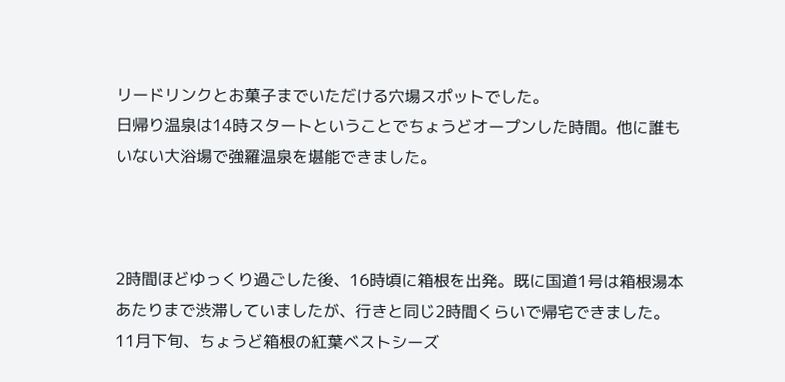リードリンクとお菓子までいただける穴場スポットでした。
日帰り温泉は14時スタートということでちょうどオープンした時間。他に誰もいない大浴場で強羅温泉を堪能できました。



2時間ほどゆっくり過ごした後、16時頃に箱根を出発。既に国道1号は箱根湯本あたりまで渋滞していましたが、行きと同じ2時間くらいで帰宅できました。
11月下旬、ちょうど箱根の紅葉ベストシーズ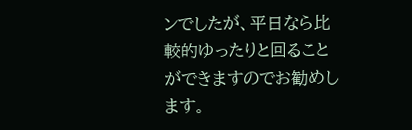ンでしたが、平日なら比較的ゆったりと回ることができますのでお勧めします。